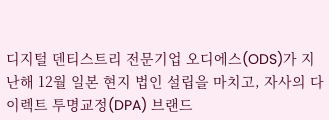디지털 덴티스트리 전문기업 오디에스(ODS)가 지난해 12월 일본 현지 법인 설립을 마치고, 자사의 다이렉트 투명교정(DPA) 브랜드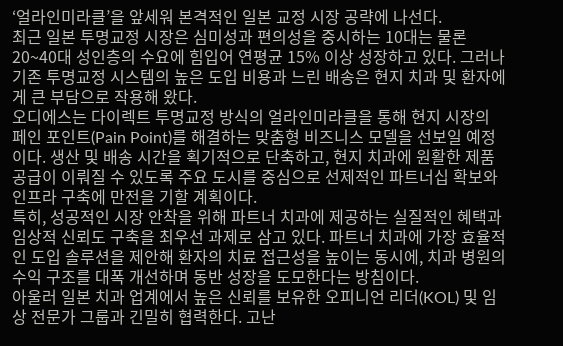‘얼라인미라클’을 앞세워 본격적인 일본 교정 시장 공략에 나선다.
최근 일본 투명교정 시장은 심미성과 편의성을 중시하는 10대는 물론 20~40대 성인층의 수요에 힘입어 연평균 15% 이상 성장하고 있다. 그러나 기존 투명교정 시스템의 높은 도입 비용과 느린 배송은 현지 치과 및 환자에게 큰 부담으로 작용해 왔다.
오디에스는 다이렉트 투명교정 방식의 얼라인미라클을 통해 현지 시장의 페인 포인트(Pain Point)를 해결하는 맞춤형 비즈니스 모델을 선보일 예정이다. 생산 및 배송 시간을 획기적으로 단축하고, 현지 치과에 원활한 제품 공급이 이뤄질 수 있도록 주요 도시를 중심으로 선제적인 파트너십 확보와 인프라 구축에 만전을 기할 계획이다.
특히, 성공적인 시장 안착을 위해 파트너 치과에 제공하는 실질적인 혜택과 임상적 신뢰도 구축을 최우선 과제로 삼고 있다. 파트너 치과에 가장 효율적인 도입 솔루션을 제안해 환자의 치료 접근성을 높이는 동시에, 치과 병원의 수익 구조를 대폭 개선하며 동반 성장을 도모한다는 방침이다.
아울러 일본 치과 업계에서 높은 신뢰를 보유한 오피니언 리더(KOL) 및 임상 전문가 그룹과 긴밀히 협력한다. 고난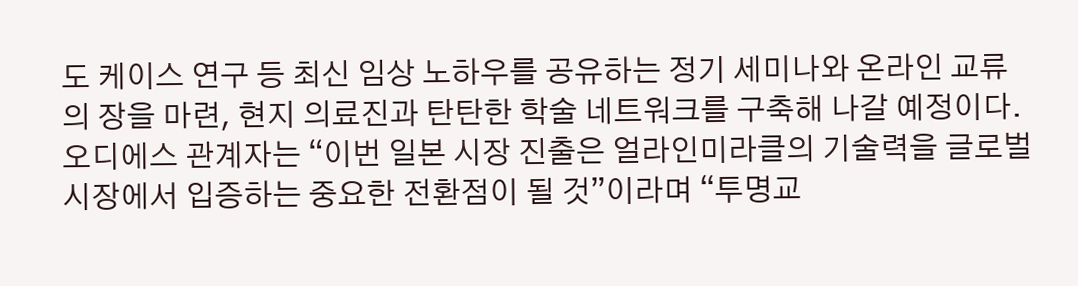도 케이스 연구 등 최신 임상 노하우를 공유하는 정기 세미나와 온라인 교류의 장을 마련, 현지 의료진과 탄탄한 학술 네트워크를 구축해 나갈 예정이다.
오디에스 관계자는 “이번 일본 시장 진출은 얼라인미라클의 기술력을 글로벌 시장에서 입증하는 중요한 전환점이 될 것”이라며 “투명교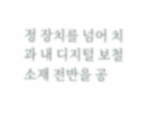정 장치를 넘어 치과 내 디지털 보철 소재 전반을 공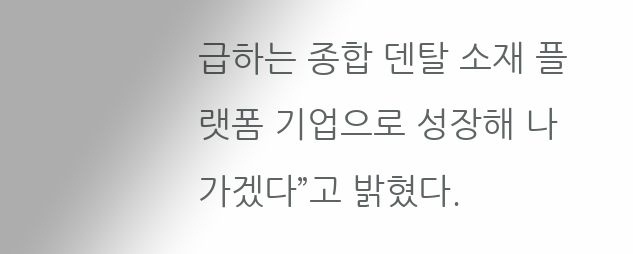급하는 종합 덴탈 소재 플랫폼 기업으로 성장해 나가겠다”고 밝혔다.